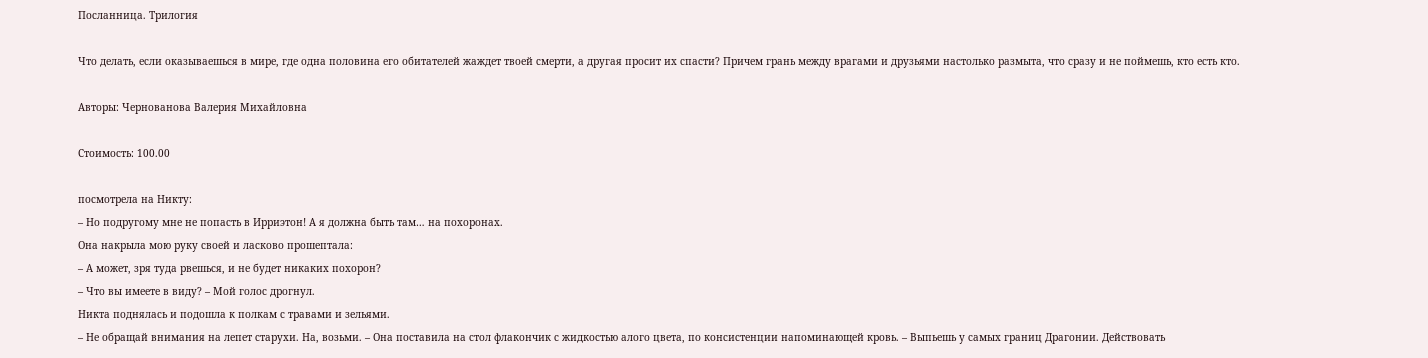Посланница. Трилогия

Что делать, если оказываешься в мире, где одна половина его обитателей жаждет твоей смерти, а другая просит их спасти? Причем грань между врагами и друзьями настолько размыта, что сразу и не поймешь, кто есть кто.

Авторы: Чернованова Валерия Михайловна

Стоимость: 100.00

посмотрела на Никту:
– Но подругому мне не попасть в Ирриэтон! А я должна быть там… на похоронах.
Она накрыла мою руку своей и ласково прошептала:
– А может, зря туда рвешься, и не будет никаких похорон?
– Что вы имеете в виду? – Мой голос дрогнул.
Никта поднялась и подошла к полкам с травами и зельями.
– Не обращай внимания на лепет старухи. На, возьми. – Она поставила на стол флакончик с жидкостью алого цвета, по консистенции напоминающей кровь. – Выпьешь у самых границ Драгонии. Действовать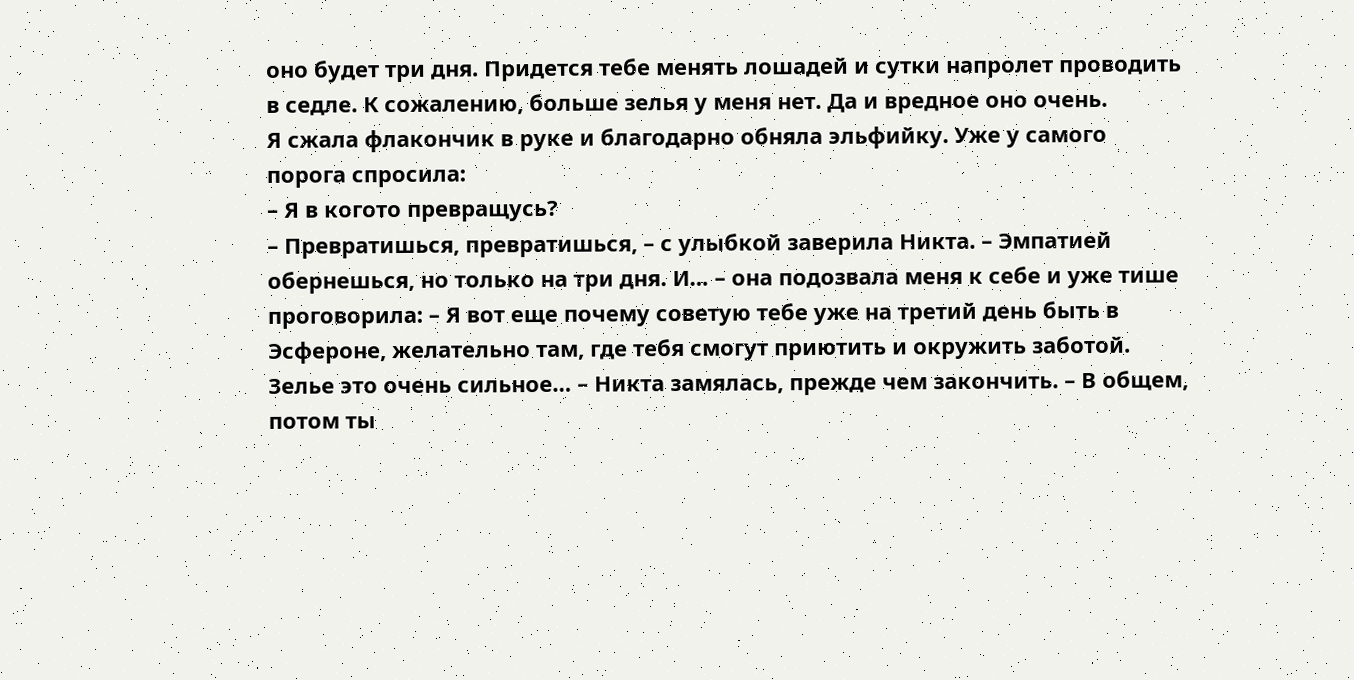оно будет три дня. Придется тебе менять лошадей и сутки напролет проводить в седле. К сожалению, больше зелья у меня нет. Да и вредное оно очень.
Я сжала флакончик в руке и благодарно обняла эльфийку. Уже у самого порога спросила:
– Я в когото превращусь?
– Превратишься, превратишься, – с улыбкой заверила Никта. – Эмпатией обернешься, но только на три дня. И… – она подозвала меня к себе и уже тише проговорила: – Я вот еще почему советую тебе уже на третий день быть в Эсфероне, желательно там, где тебя смогут приютить и окружить заботой. Зелье это очень сильное… – Никта замялась, прежде чем закончить. – В общем, потом ты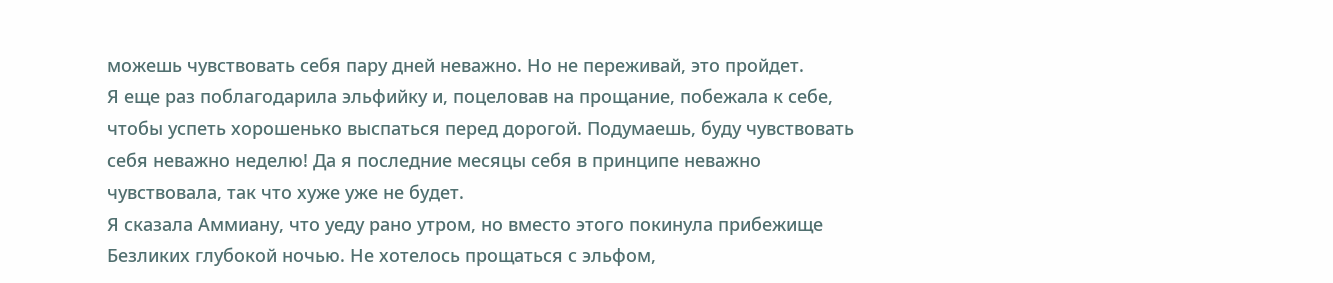можешь чувствовать себя пару дней неважно. Но не переживай, это пройдет.
Я еще раз поблагодарила эльфийку и, поцеловав на прощание, побежала к себе, чтобы успеть хорошенько выспаться перед дорогой. Подумаешь, буду чувствовать себя неважно неделю! Да я последние месяцы себя в принципе неважно чувствовала, так что хуже уже не будет.
Я сказала Аммиану, что уеду рано утром, но вместо этого покинула прибежище Безликих глубокой ночью. Не хотелось прощаться с эльфом,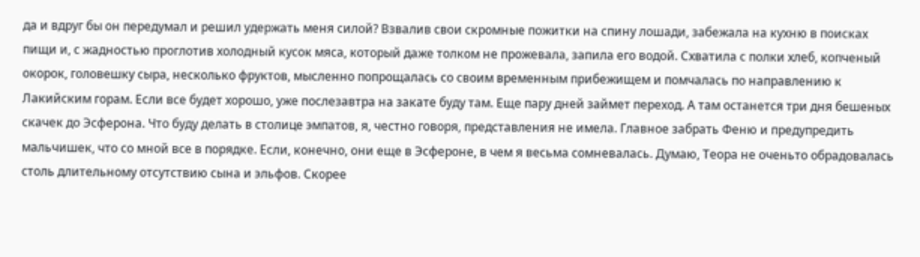да и вдруг бы он передумал и решил удержать меня силой? Взвалив свои скромные пожитки на спину лошади, забежала на кухню в поисках пищи и, с жадностью проглотив холодный кусок мяса, который даже толком не прожевала, запила его водой. Схватила с полки хлеб, копченый окорок, головешку сыра, несколько фруктов, мысленно попрощалась со своим временным прибежищем и помчалась по направлению к Лакийским горам. Если все будет хорошо, уже послезавтра на закате буду там. Еще пару дней займет переход. А там останется три дня бешеных скачек до Эсферона. Что буду делать в столице эмпатов, я, честно говоря, представления не имела. Главное забрать Феню и предупредить мальчишек, что со мной все в порядке. Если, конечно, они еще в Эсфероне, в чем я весьма сомневалась. Думаю, Теора не оченьто обрадовалась столь длительному отсутствию сына и эльфов. Скорее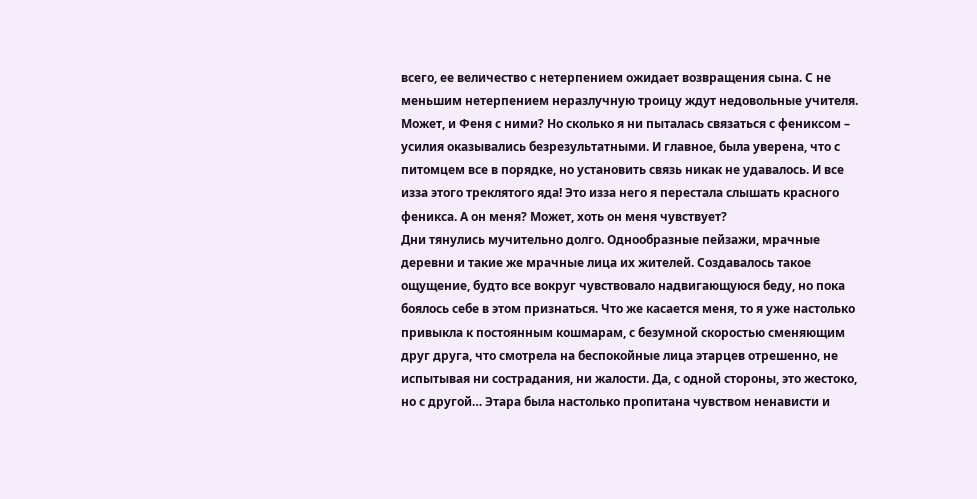всего, ее величество с нетерпением ожидает возвращения сына. С не меньшим нетерпением неразлучную троицу ждут недовольные учителя. Может, и Феня с ними? Но сколько я ни пыталась связаться с фениксом – усилия оказывались безрезультатными. И главное, была уверена, что с питомцем все в порядке, но установить связь никак не удавалось. И все изза этого треклятого яда! Это изза него я перестала слышать красного феникса. А он меня? Может, хоть он меня чувствует?
Дни тянулись мучительно долго. Однообразные пейзажи, мрачные деревни и такие же мрачные лица их жителей. Создавалось такое ощущение, будто все вокруг чувствовало надвигающуюся беду, но пока боялось себе в этом признаться. Что же касается меня, то я уже настолько привыкла к постоянным кошмарам, с безумной скоростью сменяющим друг друга, что смотрела на беспокойные лица этарцев отрешенно, не испытывая ни сострадания, ни жалости. Да, с одной стороны, это жестоко, но с другой… Этара была настолько пропитана чувством ненависти и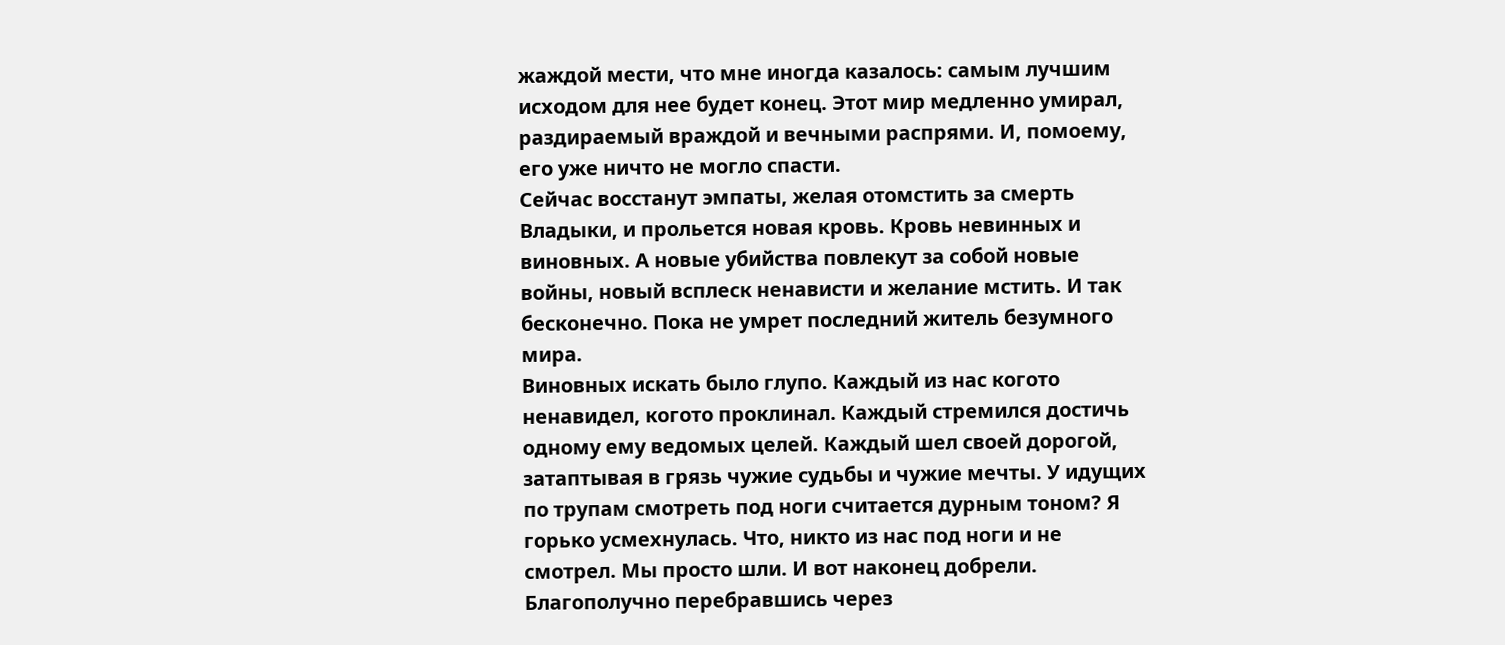жаждой мести, что мне иногда казалось: самым лучшим исходом для нее будет конец. Этот мир медленно умирал, раздираемый враждой и вечными распрями. И, помоему, его уже ничто не могло спасти.
Сейчас восстанут эмпаты, желая отомстить за смерть Владыки, и прольется новая кровь. Кровь невинных и виновных. А новые убийства повлекут за собой новые войны, новый всплеск ненависти и желание мстить. И так бесконечно. Пока не умрет последний житель безумного мира.
Виновных искать было глупо. Каждый из нас когото ненавидел, когото проклинал. Каждый стремился достичь одному ему ведомых целей. Каждый шел своей дорогой, затаптывая в грязь чужие судьбы и чужие мечты. У идущих по трупам смотреть под ноги считается дурным тоном? Я горько усмехнулась. Что, никто из нас под ноги и не смотрел. Мы просто шли. И вот наконец добрели.
Благополучно перебравшись через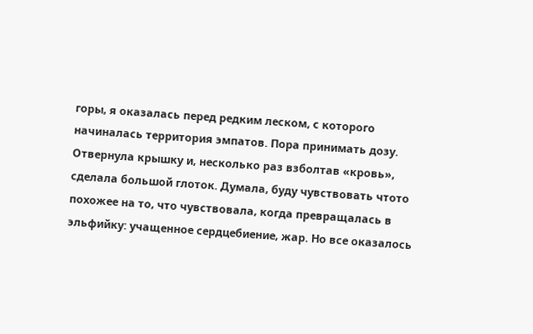горы, я оказалась перед редким леском, с которого начиналась территория эмпатов. Пора принимать дозу. Отвернула крышку и, несколько раз взболтав «кровь», сделала большой глоток. Думала, буду чувствовать чтото похожее на то, что чувствовала, когда превращалась в эльфийку: учащенное сердцебиение, жар. Но все оказалось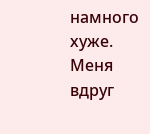намного хуже. Меня вдруг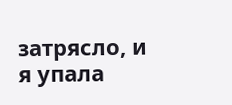затрясло, и я упала